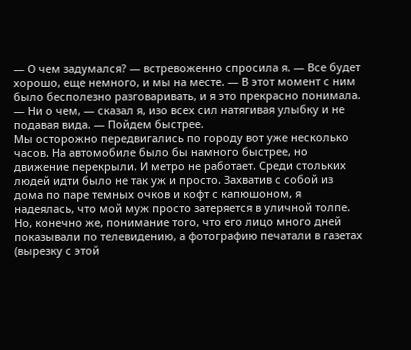— О чем задумался? — встревоженно спросила я. — Все будет хорошо, еще немного, и мы на месте. — В этот момент с ним было бесполезно разговаривать, и я это прекрасно понимала.
— Ни о чем, — сказал я, изо всех сил натягивая улыбку и не подавая вида. — Пойдем быстрее.
Мы осторожно передвигались по городу вот уже несколько часов. На автомобиле было бы намного быстрее, но движение перекрыли. И метро не работает. Среди стольких людей идти было не так уж и просто. Захватив с собой из дома по паре темных очков и кофт с капюшоном, я надеялась, что мой муж просто затеряется в уличной толпе. Но, конечно же, понимание того, что его лицо много дней показывали по телевидению, а фотографию печатали в газетах (вырезку с этой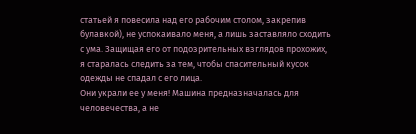статьей я повесила над его рабочим столом, закрепив булавкой), не успокаивало меня, а лишь заставляло сходить с ума. Защищая его от подозрительных взглядов прохожих, я старалась следить за тем, чтобы спасительный кусок одежды не спадал с его лица.
Они украли ее у меня! Машина предназначалась для человечества, а не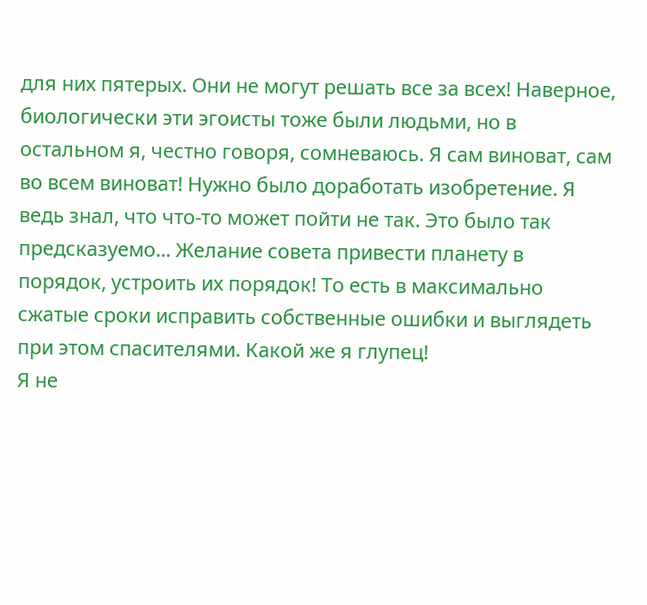для них пятерых. Они не могут решать все за всех! Наверное, биологически эти эгоисты тоже были людьми, но в остальном я, честно говоря, сомневаюсь. Я сам виноват, сам во всем виноват! Нужно было доработать изобретение. Я ведь знал, что что-то может пойти не так. Это было так предсказуемо... Желание совета привести планету в порядок, устроить их порядок! То есть в максимально сжатые сроки исправить собственные ошибки и выглядеть при этом спасителями. Какой же я глупец!
Я не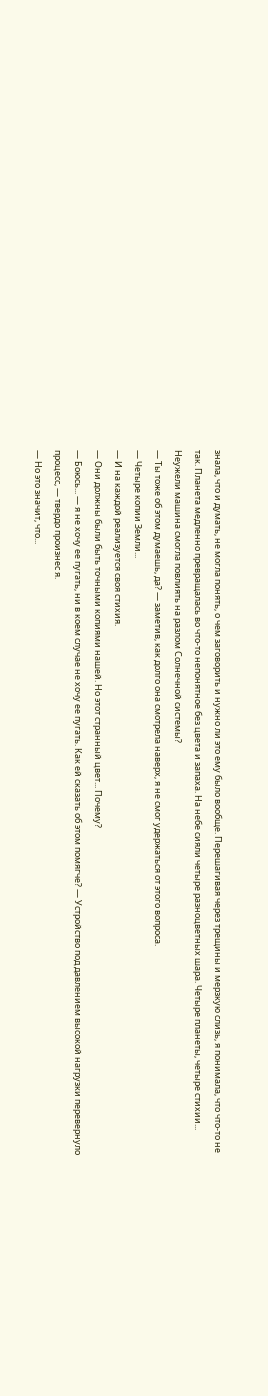знала, что и думать, не могла понять, о чем заговорить и нужно ли это ему было вообще. Перешагивая через трещины и мерзкую слизь, я понимала, что что-то не так. Планета медленно превращалась во что-то непонятное без цвета и запаха. На небе сияли четыре разноцветных шара. Четыре планеты, четыре стихии... Неужели машина смогла повлиять на разлом Солнечной системы?
— Ты тоже об этом думаешь, да? — заметив, как долго она смотрела наверх, я не смог удержаться от этого вопроса.
— Четыре копии Земли...
— И на каждой реализуется своя стихия.
— Они должны были быть точными копиями нашей. Но этот странный цвет... Почему?
— Боюсь... — я не хочу ее пугать, ни в коем случае не хочу ее пугать. Как ей сказать об этом помягче? — Устройство под давлением высокой нагрузки перевернуло процесс, — твердо произнес я.
— Но это значит, что...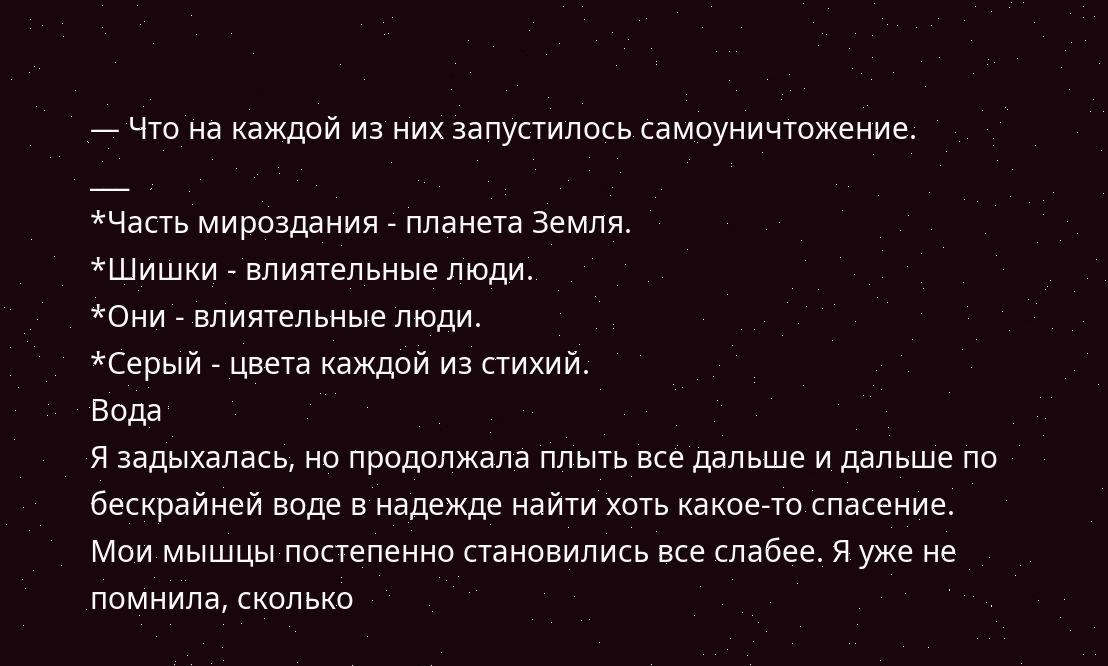— Что на каждой из них запустилось самоуничтожение.
___
*Часть мироздания - планета Земля.
*Шишки - влиятельные люди.
*Они - влиятельные люди.
*Серый - цвета каждой из стихий.
Вода
Я задыхалась, но продолжала плыть все дальше и дальше по бескрайней воде в надежде найти хоть какое-то спасение. Мои мышцы постепенно становились все слабее. Я уже не помнила, сколько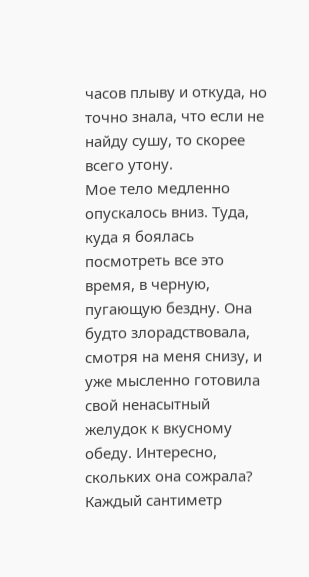часов плыву и откуда, но точно знала, что если не найду сушу, то скорее всего утону.
Мое тело медленно опускалось вниз. Туда, куда я боялась посмотреть все это время, в черную, пугающую бездну. Она будто злорадствовала, смотря на меня снизу, и уже мысленно готовила свой ненасытный желудок к вкусному обеду. Интересно, скольких она сожрала?
Каждый сантиметр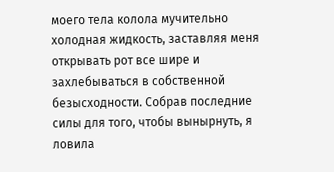моего тела колола мучительно холодная жидкость, заставляя меня открывать рот все шире и захлебываться в собственной безысходности. Собрав последние силы для того, чтобы вынырнуть, я ловила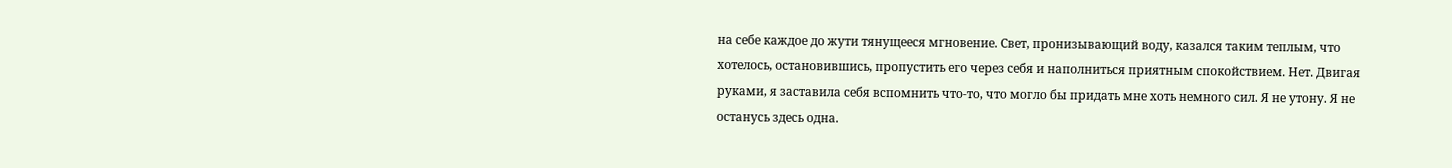на себе каждое до жути тянущееся мгновение. Свет, пронизывающий воду, казался таким теплым, что хотелось, остановившись, пропустить его через себя и наполниться приятным спокойствием. Нет. Двигая руками, я заставила себя вспомнить что-то, что могло бы придать мне хоть немного сил. Я не утону. Я не останусь здесь одна.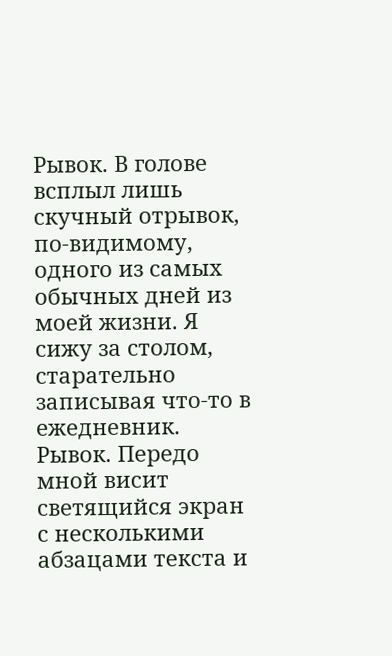Рывок. В голове всплыл лишь скучный отрывок, по-видимому, одного из самых обычных дней из моей жизни. Я сижу за столом, старательно записывая что-то в ежедневник. Рывок. Передо мной висит светящийся экран с несколькими абзацами текста и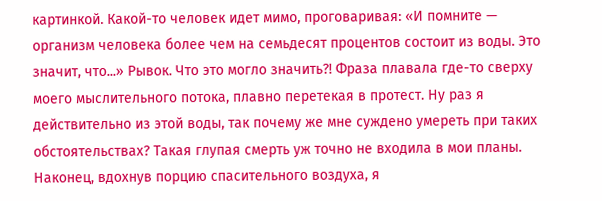картинкой. Какой-то человек идет мимо, проговаривая: «И помните — организм человека более чем на семьдесят процентов состоит из воды. Это значит, что...» Рывок. Что это могло значить?! Фраза плавала где-то сверху моего мыслительного потока, плавно перетекая в протест. Ну раз я действительно из этой воды, так почему же мне суждено умереть при таких обстоятельствах? Такая глупая смерть уж точно не входила в мои планы. Наконец, вдохнув порцию спасительного воздуха, я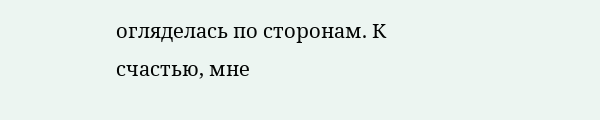огляделась по сторонам. К счастью, мне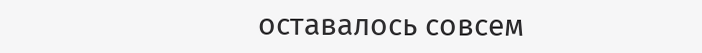оставалось совсем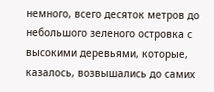немного, всего десяток метров до небольшого зеленого островка с высокими деревьями, которые, казалось, возвышались до самих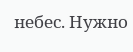небес. Нужно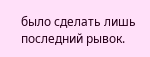было сделать лишь последний рывок.